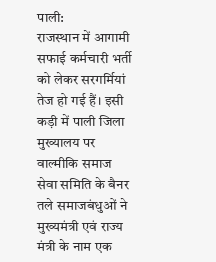पाली:
राजस्थान में आगामी सफाई कर्मचारी भर्ती को लेकर सरगर्मियां तेज हो गई हैं। इसी कड़ी में पाली जिला मुख्यालय पर वाल्मीकि समाज सेवा समिति के बैनर तले समाजबंधुओं ने मुख्यमंत्री एवं राज्य मंत्री के नाम एक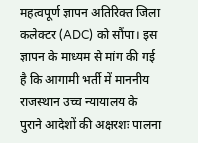महत्वपूर्ण ज्ञापन अतिरिक्त जिला कलेक्टर (ADC) को सौंपा। इस ज्ञापन के माध्यम से मांग की गई है कि आगामी भर्ती में माननीय राजस्थान उच्च न्यायालय के पुराने आदेशों की अक्षरशः पालना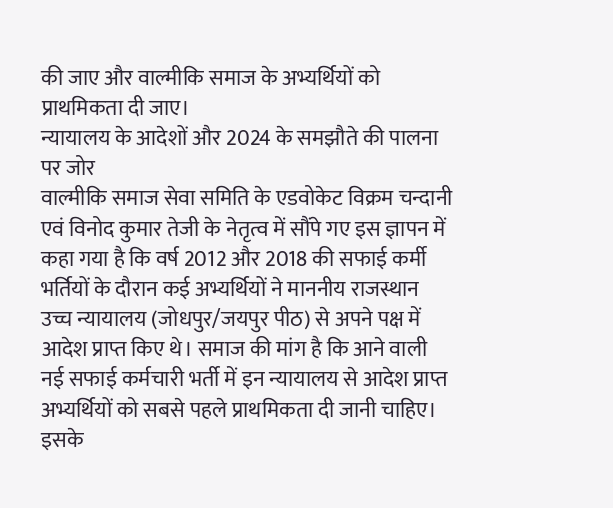की जाए और वाल्मीकि समाज के अभ्यर्थियों को प्राथमिकता दी जाए।
न्यायालय के आदेशों और 2024 के समझौते की पालना पर जोर
वाल्मीकि समाज सेवा समिति के एडवोकेट विक्रम चन्दानी एवं विनोद कुमार तेजी के नेतृत्व में सौंपे गए इस ज्ञापन में कहा गया है कि वर्ष 2012 और 2018 की सफाई कर्मी भर्तियों के दौरान कई अभ्यर्थियों ने माननीय राजस्थान उच्च न्यायालय (जोधपुर/जयपुर पीठ) से अपने पक्ष में आदेश प्राप्त किए थे। समाज की मांग है कि आने वाली नई सफाई कर्मचारी भर्ती में इन न्यायालय से आदेश प्राप्त अभ्यर्थियों को सबसे पहले प्राथमिकता दी जानी चाहिए।
इसके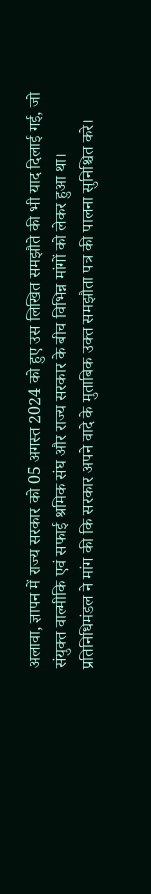अलावा, ज्ञापन में राज्य सरकार को 05 अगस्त 2024 को हुए उस लिखित समझौते की भी याद दिलाई गई, जो संयुक्त वाल्मीकि एवं सफाई श्रमिक संघ और राज्य सरकार के बीच विभिन्न मांगों को लेकर हुआ था। प्रतिनिधिमंडल ने मांग की कि सरकार अपने वादे के मुताबिक उक्त समझौता पत्र की पालना सुनिश्चित करे।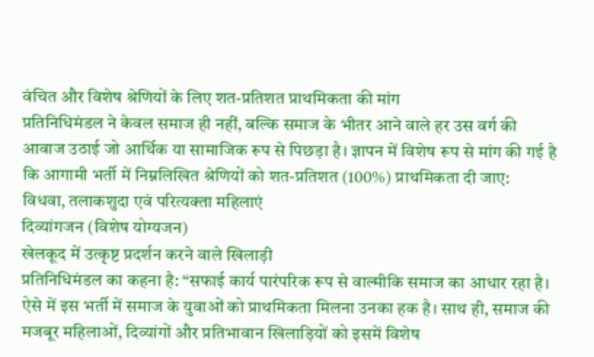वंचित और विशेष श्रेणियों के लिए शत-प्रतिशत प्राथमिकता की मांग
प्रतिनिधिमंडल ने केवल समाज ही नहीं, बल्कि समाज के भीतर आने वाले हर उस वर्ग की आवाज उठाई जो आर्थिक या सामाजिक रूप से पिछड़ा है। ज्ञापन में विशेष रूप से मांग की गई है कि आगामी भर्ती में निम्नलिखित श्रेणियों को शत-प्रतिशत (100%) प्राथमिकता दी जाए:
विधवा, तलाकशुदा एवं परित्यक्ता महिलाएं
दिव्यांगजन (विशेष योग्यजन)
खेलकूद में उत्कृष्ट प्रदर्शन करने वाले खिलाड़ी
प्रतिनिधिमंडल का कहना है: “सफाई कार्य पारंपरिक रूप से वाल्मीकि समाज का आधार रहा है। ऐसे में इस भर्ती में समाज के युवाओं को प्राथमिकता मिलना उनका हक है। साथ ही, समाज की मजबूर महिलाओं, दिव्यांगों और प्रतिभावान खिलाड़ियों को इसमें विशेष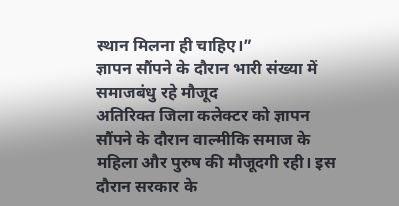स्थान मिलना ही चाहिए।”
ज्ञापन सौंपने के दौरान भारी संख्या में समाजबंधु रहे मौजूद
अतिरिक्त जिला कलेक्टर को ज्ञापन सौंपने के दौरान वाल्मीकि समाज के महिला और पुरुष की मौजूदगी रही। इस दौरान सरकार के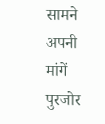सामने अपनी मांगें पुरजोर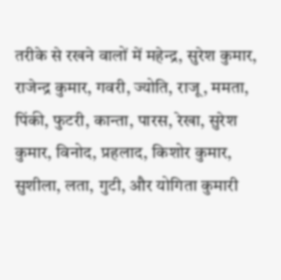तरीके से रखने वालों में महेन्द्र, सुरेश कुमार, राजेन्द्र कुमार, गवरी, ज्योति, राजू, ममता, पिंकी, फुटरी, कान्ता, पारस, रेखा, सुरेश कुमार, विनोद, प्रहलाद, किशोर कुमार, सुशीला, लता, गुटी, और योगिता कुमारी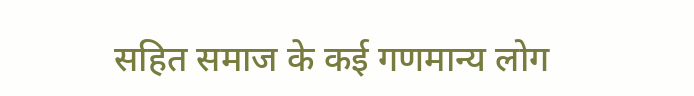सहित समाज के कई गणमान्य लोग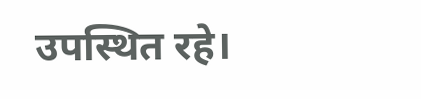उपस्थित रहे।